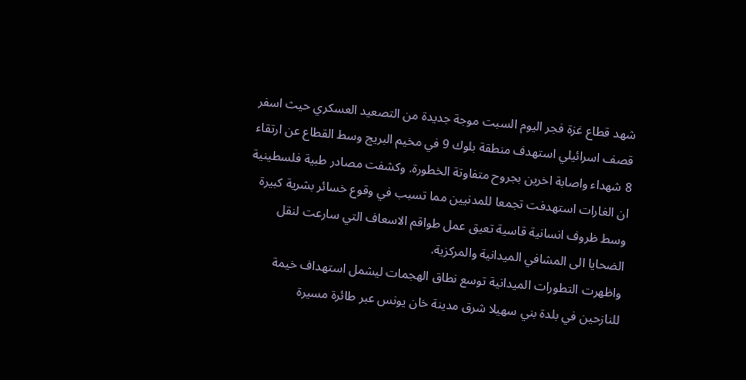شهد قطاع غزة فجر اليوم السبت موجة جديدة من التصعيد العسكري حيث اسفر قصف اسرائيلي استهدف منطقة بلوك 9 في مخيم البريج وسط القطاع عن ارتقاء 8 شهداء واصابة اخرين بجروح متفاوتة الخطورة. وكشفت مصادر طبية فلسطينية ان الغارات استهدفت تجمعا للمدنيين مما تسبب في وقوع خسائر بشرية كبيرة وسط ظروف انسانية قاسية تعيق عمل طواقم الاسعاف التي سارعت لنقل الضحايا الى المشافي الميدانية والمركزية.
واظهرت التطورات الميدانية توسع نطاق الهجمات ليشمل استهداف خيمة للنازحين في بلدة بني سهيلا شرق مدينة خان يونس عبر طائرة مسيرة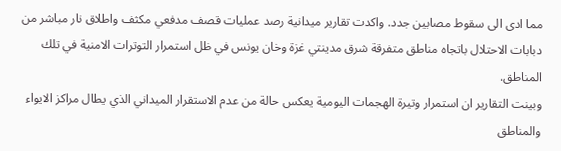مما ادى الى سقوط مصابين جدد. واكدت تقارير ميدانية رصد عمليات قصف مدفعي مكثف واطلاق نار مباشر من دبابات الاحتلال باتجاه مناطق متفرقة شرق مدينتي غزة وخان يونس في ظل استمرار التوترات الامنية في تلك المناطق.
وبينت التقارير ان استمرار وتيرة الهجمات اليومية يعكس حالة من عدم الاستقرار الميداني الذي يطال مراكز الايواء والمناطق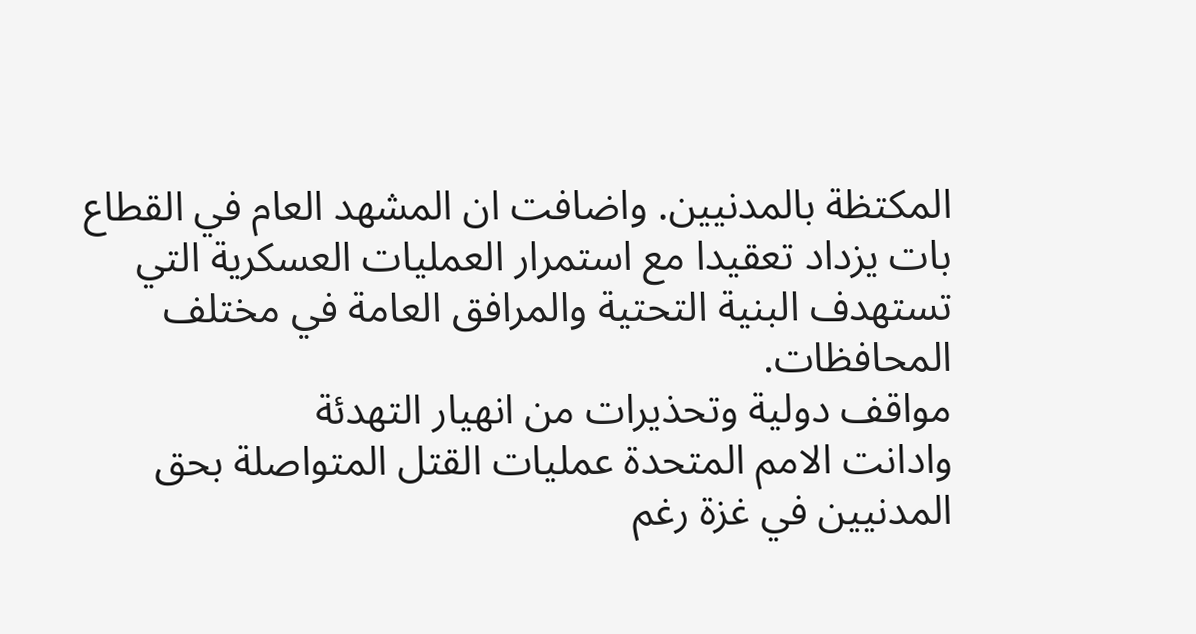المكتظة بالمدنيين. واضافت ان المشهد العام في القطاع بات يزداد تعقيدا مع استمرار العمليات العسكرية التي تستهدف البنية التحتية والمرافق العامة في مختلف المحافظات.
مواقف دولية وتحذيرات من انهيار التهدئة
وادانت الامم المتحدة عمليات القتل المتواصلة بحق المدنيين في غزة رغم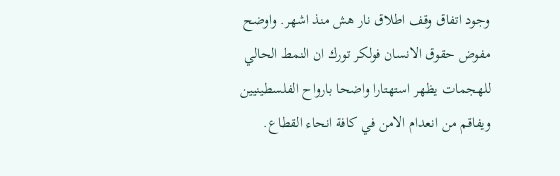وجود اتفاق وقف اطلاق نار هش منذ اشهر. واوضح مفوض حقوق الانسان فولكر تورك ان النمط الحالي للهجمات يظهر استهتارا واضحا بارواح الفلسطينيين ويفاقم من انعدام الامن في كافة انحاء القطاع.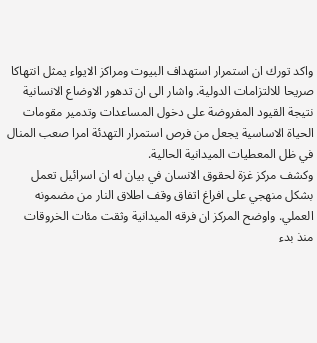واكد تورك ان استمرار استهداف البيوت ومراكز الايواء يمثل انتهاكا صريحا للالتزامات الدولية. واشار الى ان تدهور الاوضاع الانسانية نتيجة القيود المفروضة على دخول المساعدات وتدمير مقومات الحياة الاساسية يجعل من فرص استمرار التهدئة امرا صعب المنال في ظل المعطيات الميدانية الحالية.
وكشف مركز غزة لحقوق الانسان في بيان له ان اسرائيل تعمل بشكل منهجي على افراغ اتفاق وقف اطلاق النار من مضمونه العملي. واوضح المركز ان فرقه الميدانية وثقت مئات الخروقات منذ بدء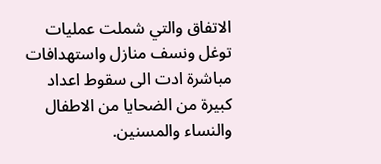الاتفاق والتي شملت عمليات توغل ونسف منازل واستهدافات مباشرة ادت الى سقوط اعداد كبيرة من الضحايا من الاطفال والنساء والمسنين.